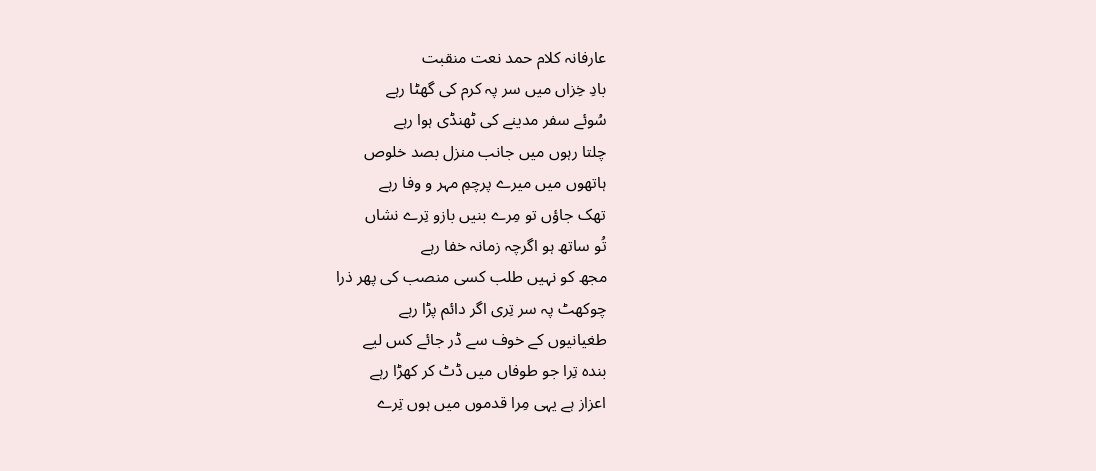عارفانہ کلام حمد نعت منقبت
بادِ خِزاں میں سر پہ کرم کی گھٹا رہے
سُوئے سفر مدینے کی ٹھنڈی ہوا رہے
چلتا رہوں میں جانب منزل بصد خلوص
ہاتھوں میں میرے پرچمِ مہر و وفا رہے
تھک جاؤں تو مِرے بنیں بازو تِرے نشاں
تُو ساتھ ہو اگرچہ زمانہ خفا رہے
مجھ کو نہیں طلب کسی منصب کی پھر ذرا
چوکھٹ پہ سر تِری اگر دائم پڑا رہے
طغیانیوں کے خوف سے ڈر جائے کس لیے
بندہ تِرا جو طوفاں میں ڈٹ کر کھڑا رہے
اعزاز ہے یہی مِرا قدموں میں ہوں تِرے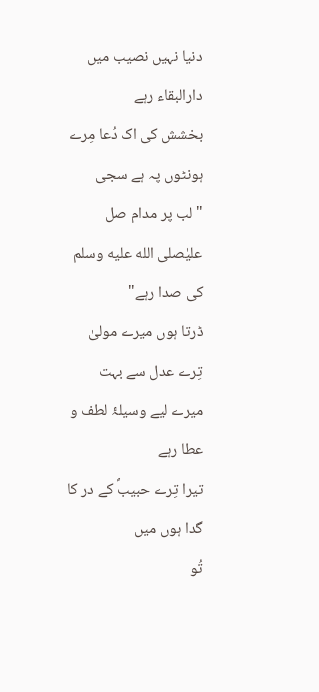دنیا نہیں نصیب میں دارالبقاء رہے
بخشش کی اک دُعا مِرے ہونٹوں پہ ہے سجی
"لب پر مدام صل علیٰصلى الله عليه وسلم کی صدا رہے"
ڈرتا ہوں میرے مولیٰ تِرے عدل سے بہت
میرے لیے وسیلۂ لطف و عطا رہے
تیرا تِرے حبیبؐ کے در کا گدا ہوں میں
تُو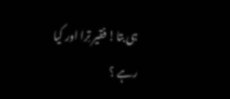ہی بتا! فقیر تِرا اور کیا رہے ؟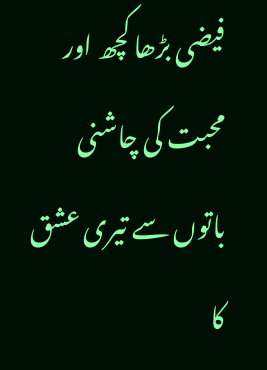فیضی بڑھا کچھ اور محبت کی چاشنی
باتوں سے تیری عشق کا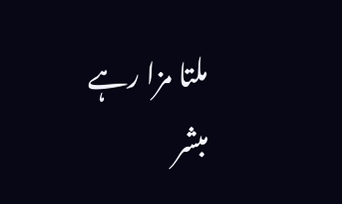ملتا مزا رہے
مبشر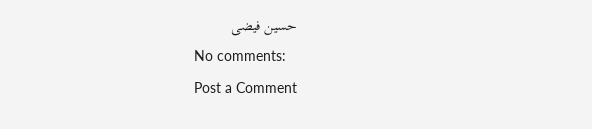حسین فیضی
No comments:
Post a Comment